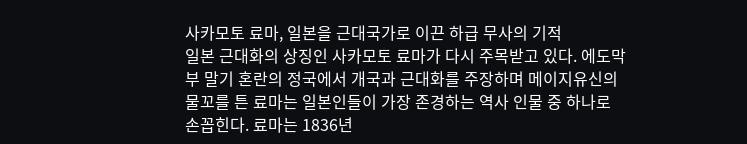사카모토 료마, 일본을 근대국가로 이끈 하급 무사의 기적
일본 근대화의 상징인 사카모토 료마가 다시 주목받고 있다. 에도막부 말기 혼란의 정국에서 개국과 근대화를 주장하며 메이지유신의 물꼬를 튼 료마는 일본인들이 가장 존경하는 역사 인물 중 하나로 손꼽힌다. 료마는 1836년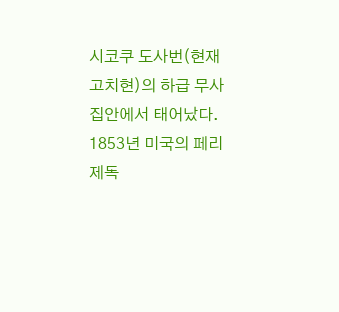시코쿠 도사번(현재 고치현)의 하급 무사 집안에서 태어났다. 1853년 미국의 페리 제독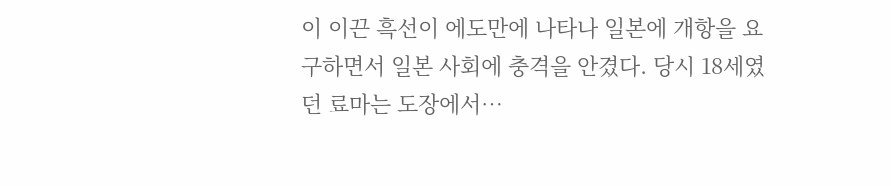이 이끈 흑선이 에도만에 나타나 일본에 개항을 요구하면서 일본 사회에 충격을 안겼다. 당시 18세였던 료마는 도장에서…